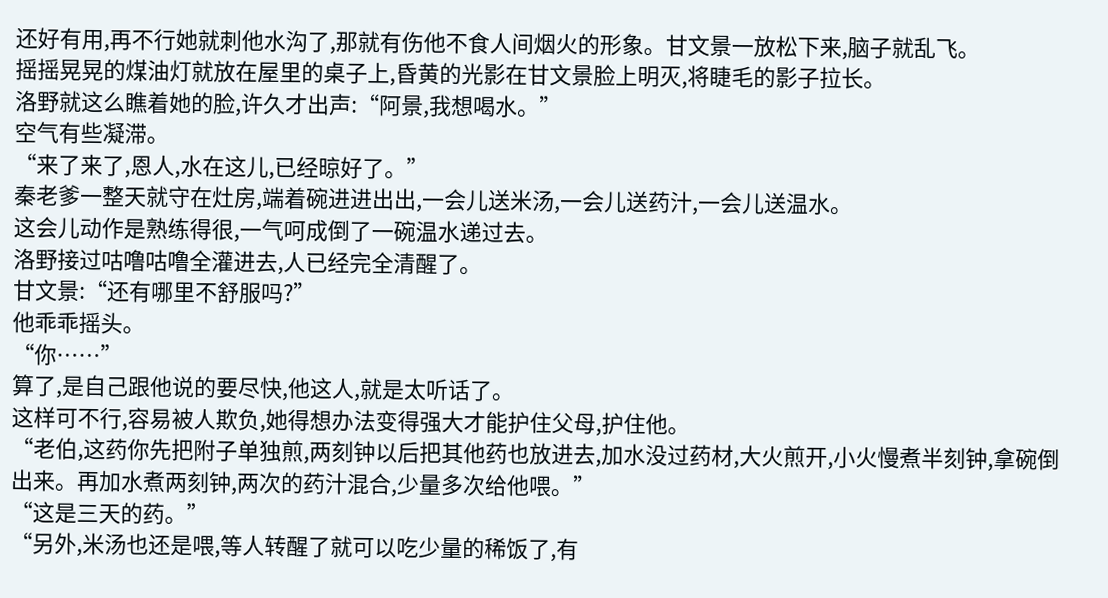还好有用,再不行她就刺他水沟了,那就有伤他不食人间烟火的形象。甘文景一放松下来,脑子就乱飞。
摇摇晃晃的煤油灯就放在屋里的桌子上,昏黄的光影在甘文景脸上明灭,将睫毛的影子拉长。
洛野就这么瞧着她的脸,许久才出声:“阿景,我想喝水。”
空气有些凝滞。
“来了来了,恩人,水在这儿,已经晾好了。”
秦老爹一整天就守在灶房,端着碗进进出出,一会儿送米汤,一会儿送药汁,一会儿送温水。
这会儿动作是熟练得很,一气呵成倒了一碗温水递过去。
洛野接过咕噜咕噜全灌进去,人已经完全清醒了。
甘文景:“还有哪里不舒服吗?”
他乖乖摇头。
“你……”
算了,是自己跟他说的要尽快,他这人,就是太听话了。
这样可不行,容易被人欺负,她得想办法变得强大才能护住父母,护住他。
“老伯,这药你先把附子单独煎,两刻钟以后把其他药也放进去,加水没过药材,大火煎开,小火慢煮半刻钟,拿碗倒出来。再加水煮两刻钟,两次的药汁混合,少量多次给他喂。”
“这是三天的药。”
“另外,米汤也还是喂,等人转醒了就可以吃少量的稀饭了,有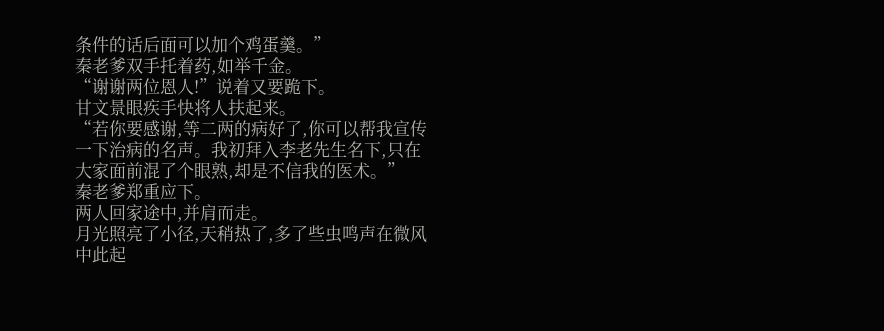条件的话后面可以加个鸡蛋羹。”
秦老爹双手托着药,如举千金。
“谢谢两位恩人!”说着又要跪下。
甘文景眼疾手快将人扶起来。
“若你要感谢,等二两的病好了,你可以帮我宣传一下治病的名声。我初拜入李老先生名下,只在大家面前混了个眼熟,却是不信我的医术。”
秦老爹郑重应下。
两人回家途中,并肩而走。
月光照亮了小径,天稍热了,多了些虫鸣声在微风中此起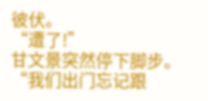彼伏。
“遭了!”
甘文景突然停下脚步。
“我们出门忘记跟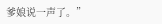爹娘说一声了。”